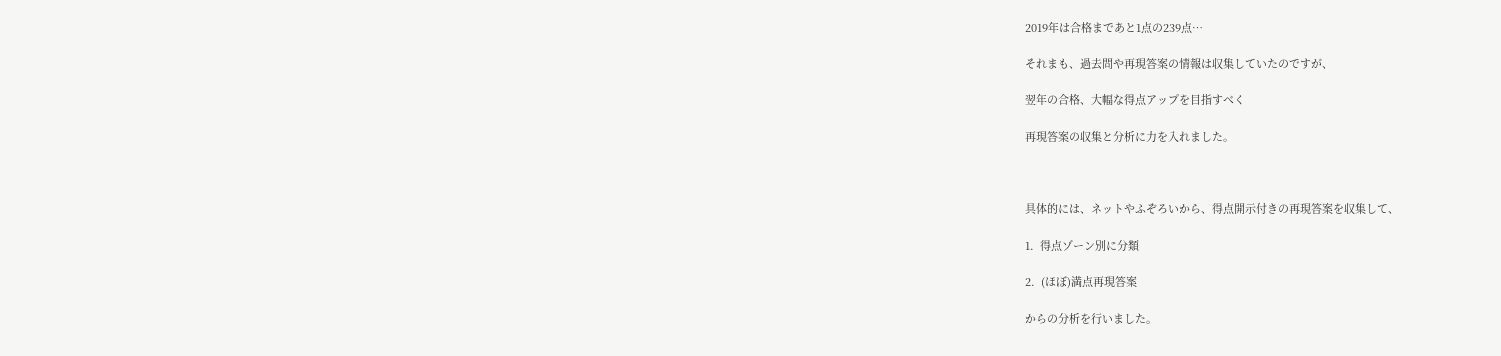2019年は合格まであと1点の239点…

それまも、過去問や再現答案の情報は収集していたのですが、

翌年の合格、大幅な得点アップを目指すべく

再現答案の収集と分析に力を入れました。



具体的には、ネットやふぞろいから、得点開示付きの再現答案を収集して、

1.  得点ゾーン別に分類

2.  (ほぼ)満点再現答案

からの分析を行いました。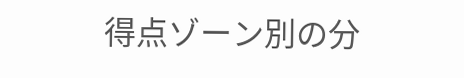得点ゾーン別の分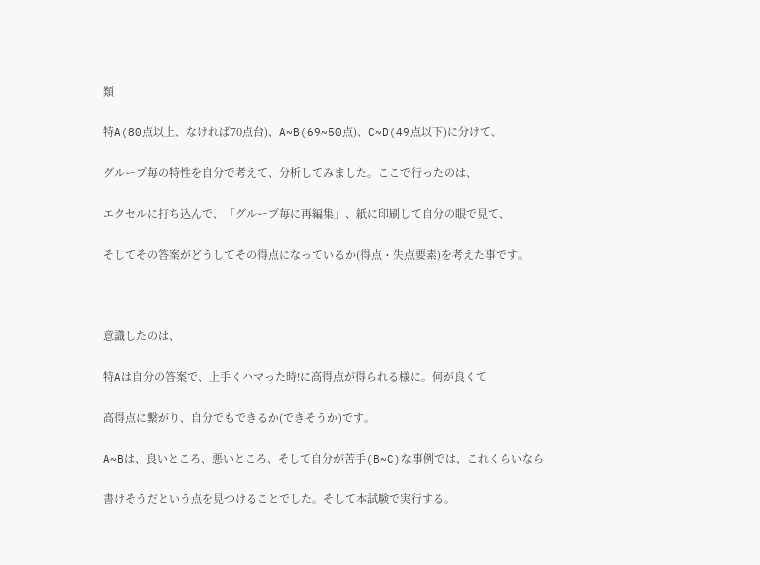類

特A(80点以上、なければ70点台)、A~B(69~50点)、C~D(49点以下)に分けて、

グループ毎の特性を自分で考えて、分析してみました。ここで行ったのは、

エクセルに打ち込んで、「グループ毎に再編集」、紙に印刷して自分の眼で見て、

そしてその答案がどうしてその得点になっているか(得点・失点要素)を考えた事です。



意識したのは、

特Aは自分の答案で、上手くハマった時!に高得点が得られる様に。何が良くて

高得点に繋がり、自分でもできるか(できそうか)です。

A~Bは、良いところ、悪いところ、そして自分が苦手(B~C)な事例では、これくらいなら

書けそうだという点を見つけることでした。そして本試験で実行する。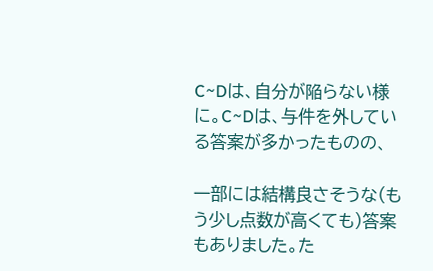C~Dは、自分が陥らない様に。C~Dは、与件を外している答案が多かったものの、

一部には結構良さそうな(もう少し点数が高くても)答案もありました。た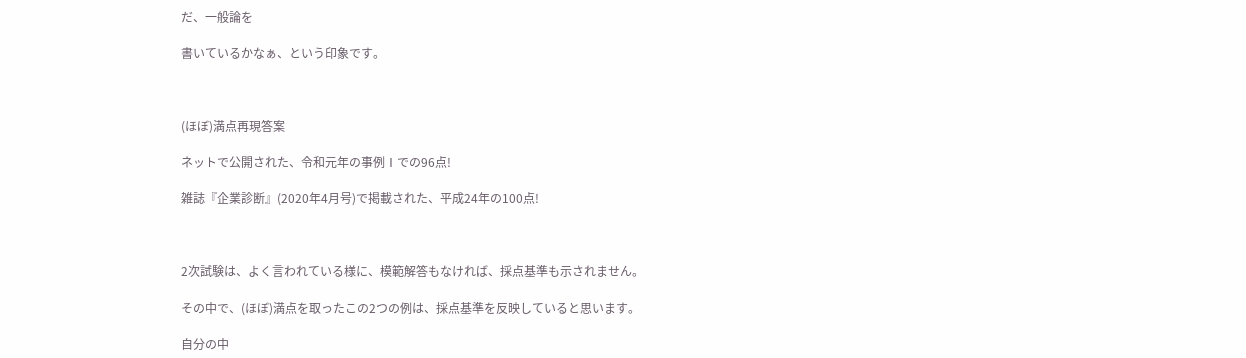だ、一般論を

書いているかなぁ、という印象です。



(ほぼ)満点再現答案

ネットで公開された、令和元年の事例Ⅰでの96点!

雑誌『企業診断』(2020年4月号)で掲載された、平成24年の100点!



2次試験は、よく言われている様に、模範解答もなければ、採点基準も示されません。

その中で、(ほぼ)満点を取ったこの2つの例は、採点基準を反映していると思います。

自分の中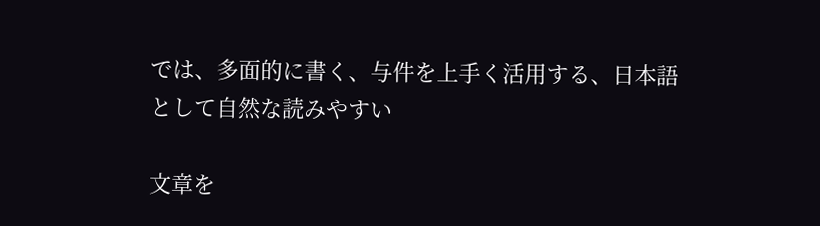では、多面的に書く、与件を上手く活用する、日本語として自然な読みやすい

文章を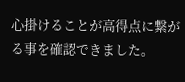心掛けることが高得点に繋がる事を確認できました。